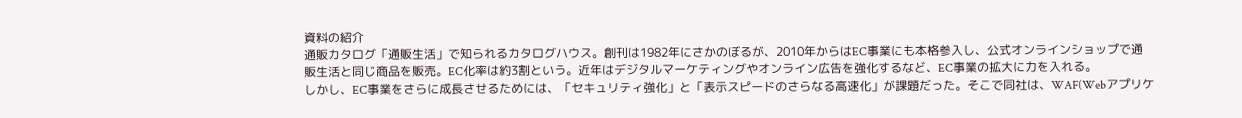資料の紹介
通販カタログ「通販生活」で知られるカタログハウス。創刊は1982年にさかのぼるが、2010年からはEC事業にも本格参入し、公式オンラインショップで通販生活と同じ商品を販売。EC化率は約3割という。近年はデジタルマーケティングやオンライン広告を強化するなど、EC事業の拡大に力を入れる。
しかし、EC事業をさらに成長させるためには、「セキュリティ強化」と「表示スピードのさらなる高速化」が課題だった。そこで同社は、WAF(Webアプリケ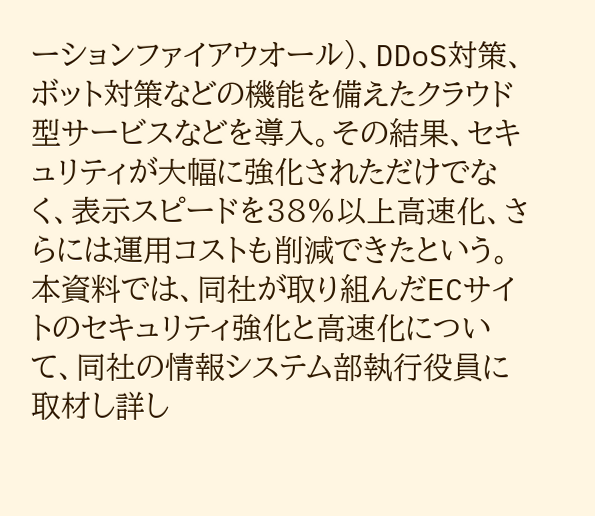ーションファイアウオール)、DDoS対策、ボット対策などの機能を備えたクラウド型サービスなどを導入。その結果、セキュリティが大幅に強化されただけでなく、表示スピードを38%以上高速化、さらには運用コストも削減できたという。
本資料では、同社が取り組んだECサイトのセキュリティ強化と高速化について、同社の情報システム部執行役員に取材し詳し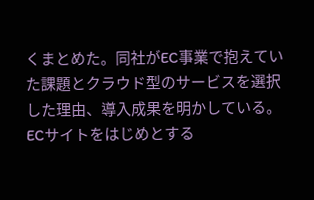くまとめた。同社がEC事業で抱えていた課題とクラウド型のサービスを選択した理由、導入成果を明かしている。ECサイトをはじめとする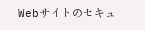Webサイトのセキュ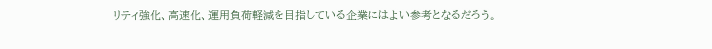リティ強化、高速化、運用負荷軽減を目指している企業にはよい参考となるだろう。